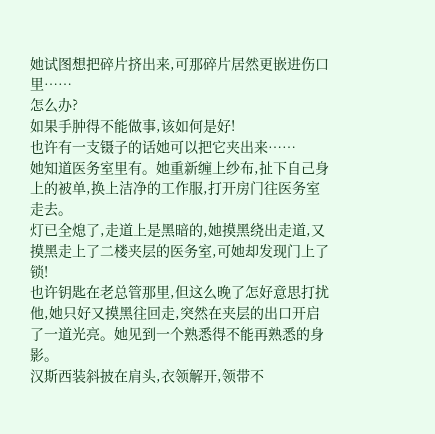她试图想把碎片挤出来,可那碎片居然更嵌进伤口里……
怎么办?
如果手肿得不能做事,该如何是好!
也许有一支镊子的话她可以把它夹出来……
她知道医务室里有。她重新缠上纱布,扯下自己身上的被单,换上洁净的工作服,打开房门往医务室走去。
灯已全熄了,走道上是黑暗的,她摸黑绕出走道,又摸黑走上了二楼夹层的医务室,可她却发现门上了锁!
也许钥匙在老总管那里,但这么晚了怎好意思打扰他,她只好又摸黑往回走,突然在夹层的出口开启了一道光亮。她见到一个熟悉得不能再熟悉的身影。
汉斯西装斜披在肩头,衣领解开,领带不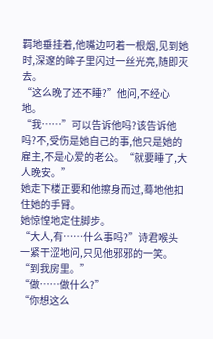羁地垂挂着,他嘴边叼着一根烟,见到她时,深邃的眸子里闪过一丝光亮,随即灭去。
“这么晚了还不睡?”他问,不经心地。
“我……”可以告诉他吗?该告诉他吗?不,受伤是她自己的事,他只是她的雇主,不是心爱的老公。“就要睡了,大人晚安。”
她走下楼正要和他擦身而过,蓦地他扣住她的手臂。
她惊惶地定住脚步。
“大人,有……什么事吗?”诗君喉头一紧干涩地问,只见他邪邪的一笑。
“到我房里。”
“做……做什么?”
“你想这么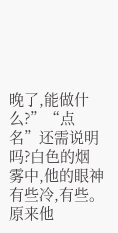晚了,能做什么?”“点名”还需说明吗?白色的烟雾中,他的眼神有些冷,有些。
原来他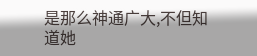是那么神通广大,不但知道她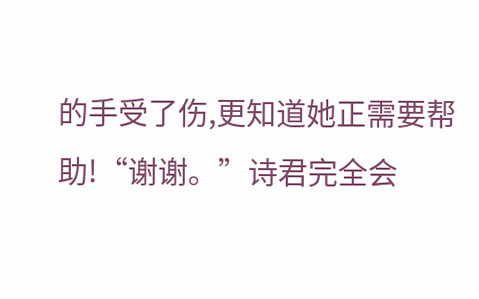的手受了伤,更知道她正需要帮助!“谢谢。”诗君完全会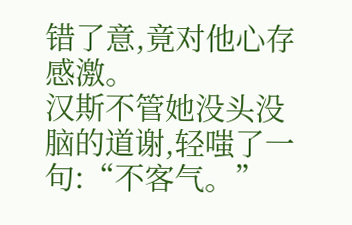错了意,竟对他心存感激。
汉斯不管她没头没脑的道谢,轻嗤了一句:“不客气。”